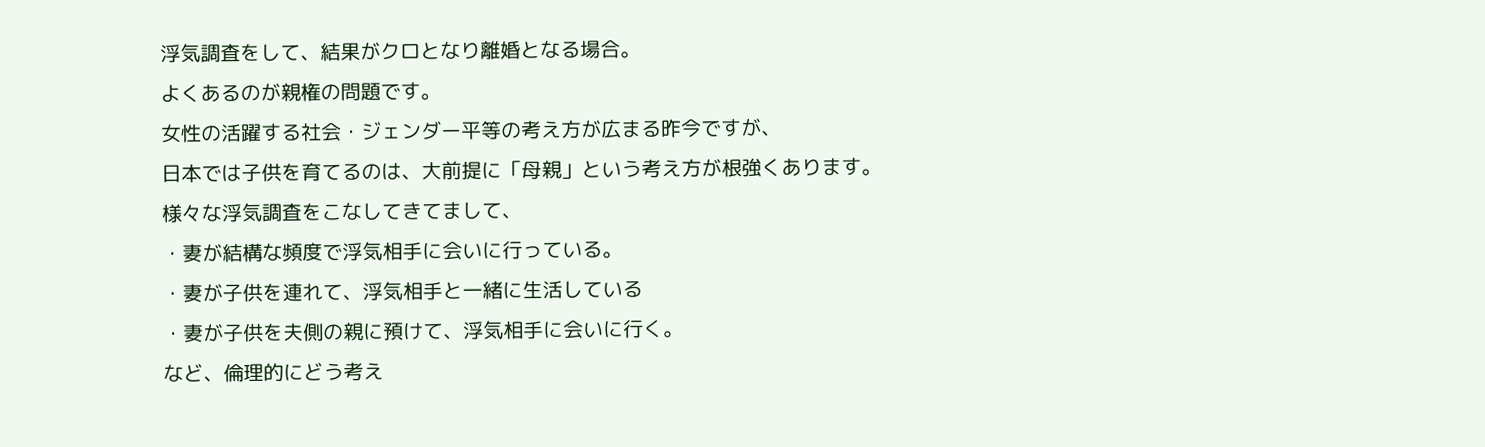浮気調査をして、結果がクロとなり離婚となる場合。
よくあるのが親権の問題です。
女性の活躍する社会・ジェンダー平等の考え方が広まる昨今ですが、
日本では子供を育てるのは、大前提に「母親」という考え方が根強くあります。
様々な浮気調査をこなしてきてまして、
・妻が結構な頻度で浮気相手に会いに行っている。
・妻が子供を連れて、浮気相手と一緒に生活している
・妻が子供を夫側の親に預けて、浮気相手に会いに行く。
など、倫理的にどう考え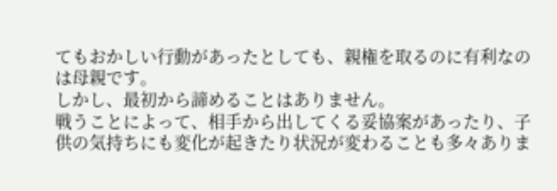てもおかしい行動があったとしても、親権を取るのに有利なのは母親です。
しかし、最初から諦めることはありません。
戦うことによって、相手から出してくる妥協案があったり、子供の気持ちにも変化が起きたり状況が変わることも多々ありま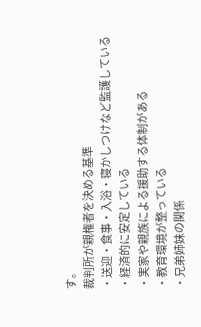す。
裁判所が親権者を決める基準
・送迎・食事・入浴・寝かしつけなど監護している
・経済的に安定している
・実家や親族による援助する体制がある
・教育環境が整っている
・兄弟姉妹の関係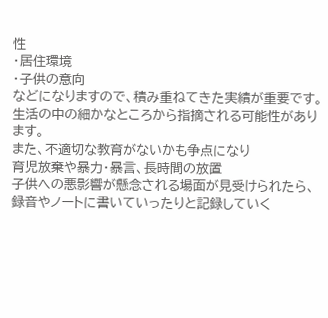性
・居住環境
・子供の意向
などになりますので、積み重ねてきた実績が重要です。
生活の中の細かなところから指摘される可能性があります。
また、不適切な教育がないかも争点になり
育児放棄や暴力・暴言、長時間の放置
子供への悪影響が懸念される場面が見受けられたら、録音やノートに書いていったりと記録していく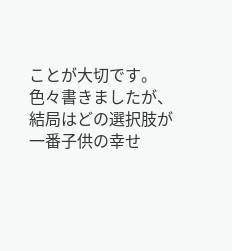ことが大切です。
色々書きましたが、結局はどの選択肢が一番子供の幸せ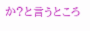か?と言うところ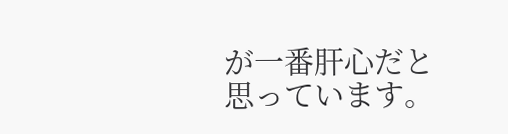が一番肝心だと思っています。